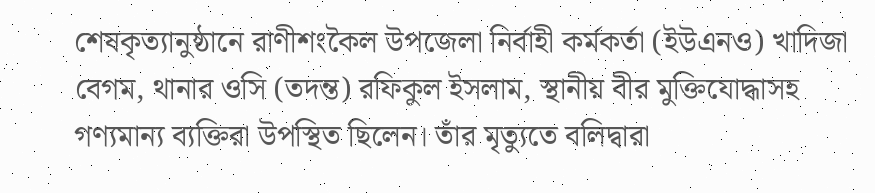শেষকৃত্যানুষ্ঠানে রাণীশংকৈল উপজেলা নির্বাহী কর্মকর্তা (ইউএনও) খাদিজা বেগম, থানার ওসি (তদন্ত) রফিকুল ইসলাম, স্থানীয় বীর মুক্তিযোদ্ধাসহ গণ্যমান্য ব্যক্তিরা উপস্থিত ছিলেন। তাঁর মৃত্যুতে বলিদ্বারা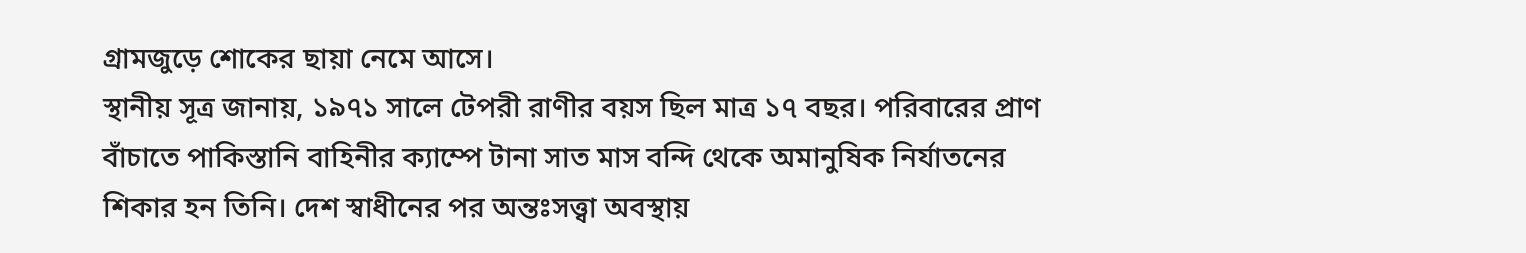গ্রামজুড়ে শোকের ছায়া নেমে আসে।
স্থানীয় সূত্র জানায়, ১৯৭১ সালে টেপরী রাণীর বয়স ছিল মাত্র ১৭ বছর। পরিবারের প্রাণ বাঁচাতে পাকিস্তানি বাহিনীর ক্যাম্পে টানা সাত মাস বন্দি থেকে অমানুষিক নির্যাতনের শিকার হন তিনি। দেশ স্বাধীনের পর অন্তঃসত্ত্বা অবস্থায়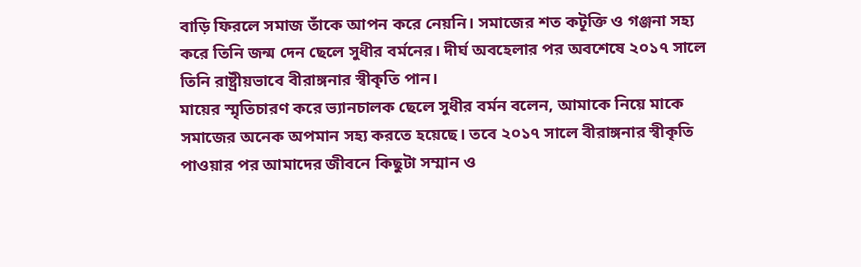বাড়ি ফিরলে সমাজ তাঁকে আপন করে নেয়নি। সমাজের শত কটূক্তি ও গঞ্জনা সহ্য করে তিনি জন্ম দেন ছেলে সুধীর বর্মনের। দীর্ঘ অবহেলার পর অবশেষে ২০১৭ সালে তিনি রাষ্ট্রীয়ভাবে বীরাঙ্গনার স্বীকৃতি পান।
মায়ের স্মৃতিচারণ করে ভ্যানচালক ছেলে সুধীর বর্মন বলেন, আমাকে নিয়ে মাকে সমাজের অনেক অপমান সহ্য করতে হয়েছে। তবে ২০১৭ সালে বীরাঙ্গনার স্বীকৃতি পাওয়ার পর আমাদের জীবনে কিছুটা সম্মান ও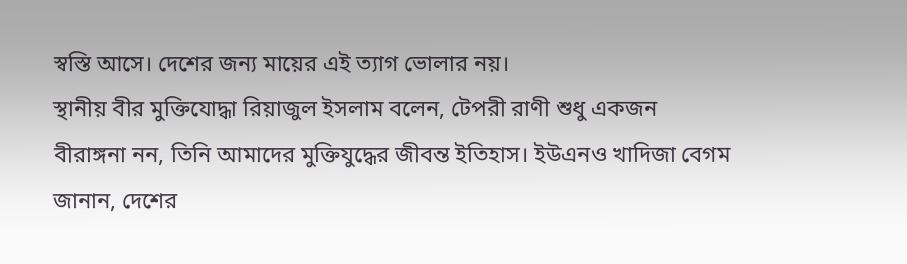স্বস্তি আসে। দেশের জন্য মায়ের এই ত্যাগ ভোলার নয়।
স্থানীয় বীর মুক্তিযোদ্ধা রিয়াজুল ইসলাম বলেন, টেপরী রাণী শুধু একজন বীরাঙ্গনা নন, তিনি আমাদের মুক্তিযুদ্ধের জীবন্ত ইতিহাস। ইউএনও খাদিজা বেগম জানান, দেশের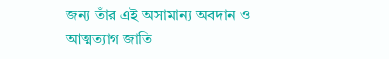জন্য তাঁর এই অসামান্য অবদান ও আত্মত্যাগ জাতি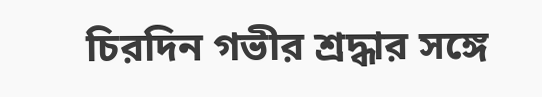চিরদিন গভীর শ্রদ্ধার সঙ্গে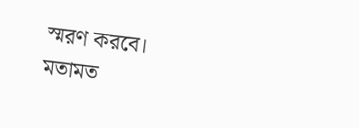স্মরণ করবে।
মতামত